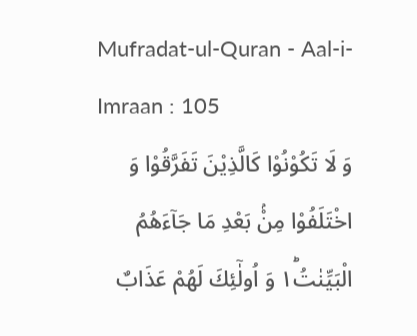Mufradat-ul-Quran - Aal-i-Imraan : 105
وَ لَا تَكُوْنُوْا كَالَّذِیْنَ تَفَرَّقُوْا وَ اخْتَلَفُوْا مِنْۢ بَعْدِ مَا جَآءَهُمُ الْبَیِّنٰتُ١ؕ وَ اُولٰٓئِكَ لَهُمْ عَذَابٌ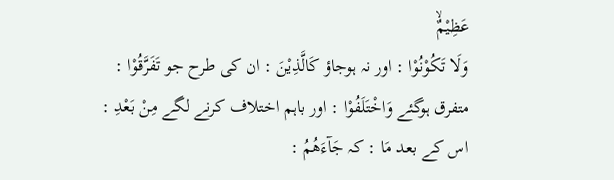عَظِیْمٌۙ
وَلَا تَكُوْنُوْا : اور نہ ہوجاؤ كَالَّذِيْنَ : ان کی طرح جو تَفَرَّقُوْا : متفرق ہوگئے وَاخْتَلَفُوْا : اور باہم اختلاف کرنے لگے مِنْ بَعْدِ : اس کے بعد مَا : کہ جَآءَھُمُ :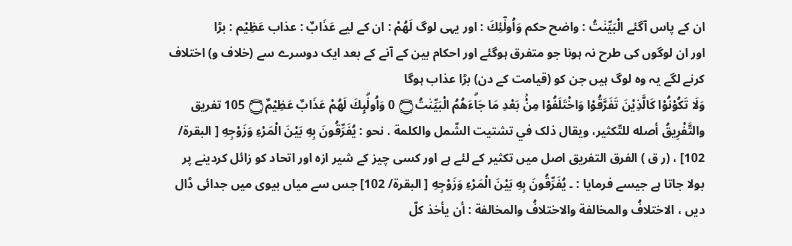ان کے پاس آگئے الْبَيِّنٰتُ : واضح حکم وَاُولٰٓئِكَ : اور یہی لوگ لَھُمْ : ان کے لیے عَذَابٌ : عذاب عَظِيْم : بڑا
اور ان لوگوں کی طرح نہ ہونا جو متفرق ہوگئے اور احکام بین کے آنے کے بعد ایک دوسرے سے (خلاف و) اختلاف کرنے لگے یہ وہ لوگ ہیں جن کو (قیامت کے دن) بڑا عذاب ہوگا
وَلَا تَكُوْنُوْا كَالَّذِيْنَ تَفَرَّقُوْا وَاخْتَلَفُوْا مِنْۢ بَعْدِ مَا جَاۗءَھُمُ الْبَيِّنٰتُ۝ 0 وَاُولٰۗىِٕكَ لَھُمْ عَذَابٌ عَظِيْمٌ۝ 105 تفریق والتَّفْرِيقُ أصله للتّكثير، ويقال ذلک في تشتیت الشّمل والکلمة . نحو : يُفَرِّقُونَ بِهِ بَيْنَ الْمَرْءِ وَزَوْجِهِ [ البقرة/ 102] ، (ر ق ) الفرق التفریق اصل میں تکثیر کے لئے ہے اور کسی چیز کے شیر ازہ اور اتحاد کو زائل کردینے پر بولا جاتا ہے جیسے فرمایا : ۔ يُفَرِّقُونَ بِهِ بَيْنَ الْمَرْءِ وَزَوْجِهِ [ البقرة/ 102] جس سے میاں بیوی میں جدائی ڈال دیں ، الاختلافُ والمخالفة والاختلافُ والمخالفة : أن يأخذ کلّ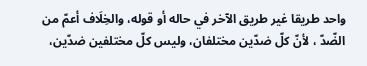واحد طریقا غير طریق الآخر في حاله أو قوله، والخِلَاف أعمّ من الضّدّ ، لأنّ كلّ ضدّين مختلفان، ولیس کلّ مختلفین ضدّين،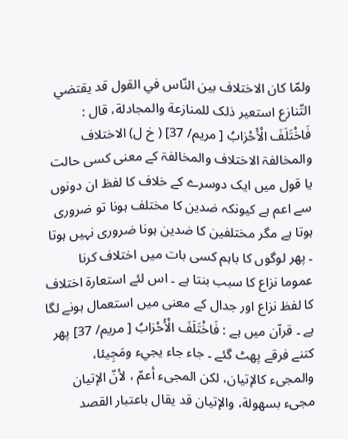ولمّا کان الاختلاف بين النّاس في القول قد يقتضي التّنازع استعیر ذلک للمنازعة والمجادلة، قال : فَاخْتَلَفَ الْأَحْزابُ [ مریم/ 37] ( خ ل) الاختلاف والمخالفۃ الاختلاف والمخالفۃ کے معنی کسی حالت یا قول میں ایک دوسرے کے خلاف کا لفظ ان دونوں سے اعم ہے کیونکہ ضدین کا مختلف ہونا تو ضروری ہوتا ہے مگر مختلفین کا ضدین ہونا ضروری نہیں ہوتا ۔ پھر لوگوں کا باہم کسی بات میں اختلاف کرنا عموما نزاع کا سبب بنتا ہے ۔ اس لئے استعارۃ اختلاف کا لفظ نزاع اور جدال کے معنی میں استعمال ہونے لگا ہے ۔ قرآن میں ہے : فَاخْتَلَفَ الْأَحْزابُ [ مریم/ 37] پھر کتنے فرقے پھٹ گئے ۔ جاء جاء يجيء ومَجِيئا، والمجیء کالإتيان، لکن المجیء أعمّ ، لأنّ الإتيان مجیء بسهولة، والإتيان قد يقال باعتبار القصد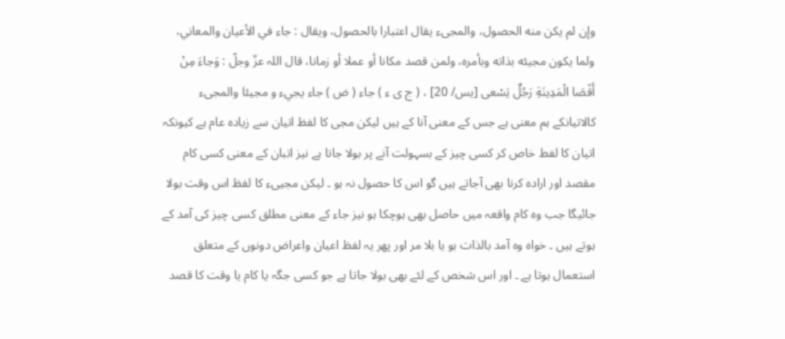وإن لم يكن منه الحصول، والمجیء يقال اعتبارا بالحصول، ويقال : جاء في الأعيان والمعاني، ولما يكون مجيئه بذاته وبأمره، ولمن قصد مکانا أو عملا أو زمانا، قال اللہ عزّ وجلّ : وَجاءَ مِنْ أَقْصَا الْمَدِينَةِ رَجُلٌ يَسْعى [يس/ 20] ، ( ج ی ء ) جاء ( ض ) جاء يجيء و مجيئا والمجیء کالاتیانکے ہم معنی ہے جس کے معنی آنا کے ہیں لیکن مجی کا لفظ اتیان سے زیادہ عام ہے کیونکہ اتیان کا لفط خاص کر کسی چیز کے بسہولت آنے پر بولا جاتا ہے نیز اتبان کے معنی کسی کام مقصد اور ارادہ کرنا بھی آجاتے ہیں گو اس کا حصول نہ ہو ۔ لیکن مجییء کا لفظ اس وقت بولا جائیگا جب وہ کام واقعہ میں حاصل بھی ہوچکا ہو نیز جاء کے معنی مطلق کسی چیز کی آمد کے ہوتے ہیں ۔ خواہ وہ آمد بالذات ہو یا بلا مر اور پھر یہ لفظ اعیان واعراض دونوں کے متعلق استعمال ہوتا ہے ۔ اور اس شخص کے لئے بھی بولا جاتا ہے جو کسی جگہ یا کام یا وقت کا قصد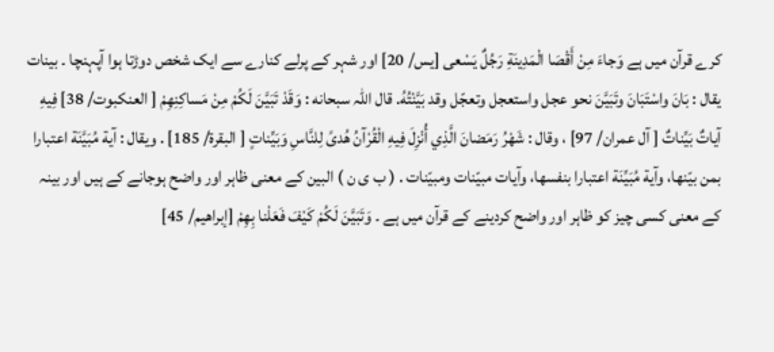کرے قرآن میں ہے وَجاءَ مِنْ أَقْصَا الْمَدِينَةِ رَجُلٌ يَسْعى [يس/ 20] اور شہر کے پرلے کنارے سے ایک شخص دوڑتا ہوا آپہنچا ۔ بينات يقال : بَانَ واسْتَبَانَ وتَبَيَّنَ نحو عجل واستعجل وتعجّل وقد بَيَّنْتُهُ. قال اللہ سبحانه : وَقَدْ تَبَيَّنَ لَكُمْ مِنْ مَساكِنِهِمْ [ العنکبوت/ 38] فِيهِ آياتٌ بَيِّناتٌ [ آل عمران/ 97] ، وقال : شَهْرُ رَمَضانَ الَّذِي أُنْزِلَ فِيهِ الْقُرْآنُ هُدىً لِلنَّاسِ وَبَيِّناتٍ [ البقرة/ 185] . ويقال : آية مُبَيَّنَة اعتبارا بمن بيّنها، وآية مُبَيِّنَة اعتبارا بنفسها، وآیات مبيّنات ومبيّنات . ( ب ی ن ) البین کے معنی ظاہر اور واضح ہوجانے کے ہیں اور بینہ کے معنی کسی چیز کو ظاہر اور واضح کردینے کے قرآن میں ہے ۔ وَتَبَيَّنَ لَكُمْ كَيْفَ فَعَلْنا بِهِمْ [إبراهيم/ 45]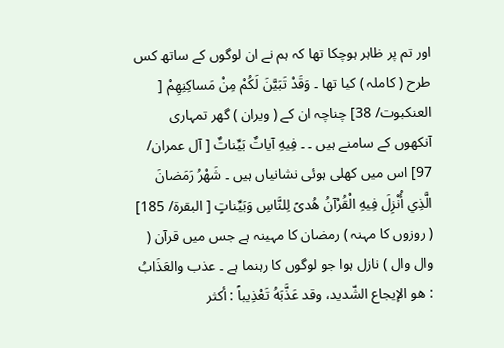اور تم پر ظاہر ہوچکا تھا کہ ہم نے ان لوگوں کے ساتھ کس طرح ( کاملہ ) کیا تھا ۔ وَقَدْ تَبَيَّنَ لَكُمْ مِنْ مَساكِنِهِمْ [ العنکبوت/ 38] چناچہ ان کے ( ویران ) گھر تمہاری آنکھوں کے سامنے ہیں ۔ ۔ فِيهِ آياتٌ بَيِّناتٌ [ آل عمران/ 97] اس میں کھلی ہوئی نشانیاں ہیں ۔ شَهْرُ رَمَضانَ الَّذِي أُنْزِلَ فِيهِ الْقُرْآنُ هُدىً لِلنَّاسِ وَبَيِّناتٍ [ البقرة/ 185] ( روزوں کا مہنہ ) رمضان کا مہینہ ہے جس میں قرآن ( وال وال ) نازل ہوا جو لوگوں کا رہنما ہے ۔ عذب والعَذَابُ : هو الإيجاع الشّديد، وقد عَذَّبَهُ تَعْذِيباً : أكثر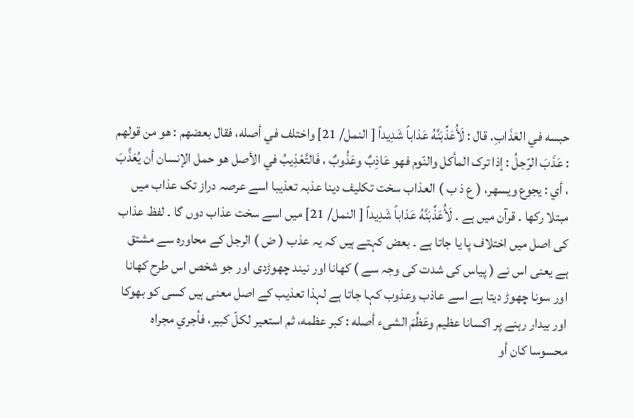حبسه في العَذَابِ. قال : لَأُعَذِّبَنَّهُ عَذاباً شَدِيداً [ النمل/ 21] واختلف في أصله، فقال بعضهم : هو من قولهم : عَذَبَ الرّجلُ : إذا ترک المأكل والنّوم فهو عَاذِبٌ وعَذُوبٌ ، فَالتَّعْذِيبُ في الأصل هو حمل الإنسان أن يُعَذَّبَ ، أي : يجوع ويسهر، ( ع ذ ب ) العذاب سخت تکلیف دینا عذبہ تعذیبا اسے عرصہ دراز تک عذاب میں مبتلا رکھا ۔ قرآن میں ہے ۔ لَأُعَذِّبَنَّهُ عَذاباً شَدِيداً [ النمل/ 21] میں اسے سخت عذاب دوں گا ۔ لفظ عذاب کی اصل میں اختلاف پا یا جاتا ہے ۔ بعض کہتے ہیں کہ یہ عذب ( ض ) الرجل کے محاورہ سے مشتق ہے یعنی اس نے ( پیاس کی شدت کی وجہ سے ) کھانا اور نیند چھوڑدی اور جو شخص اس طرح کھانا اور سونا چھوڑ دیتا ہے اسے عاذب وعذوب کہا جاتا ہے لہذا تعذیب کے اصل معنی ہیں کسی کو بھوکا اور بیدار رہنے پر اکسانا عظیم وعَظُمَ الشیء أصله : كبر عظمه، ثم استعیر لكلّ كبير، فأجري مجراه محسوسا کان أو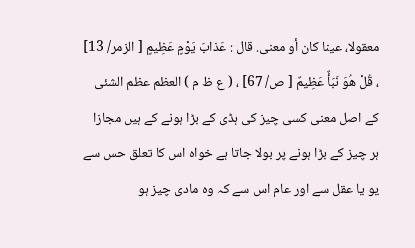معقولا، عينا کان أو معنی. قال : عَذابَ يَوْمٍ عَظِيمٍ [ الزمر/ 13] ، قُلْ هُوَ نَبَأٌ عَظِيمٌ [ ص/ 67] ، ( ع ظ م ) العظم عظم الشئی کے اصل معنی کسی چیز کی ہڈی کے بڑا ہونے کے ہیں مجازا ہر چیز کے بڑا ہونے پر بولا جاتا ہے خواہ اس کا تعلق حس سے یو یا عقل سے اور عام اس سے کہ وہ مادی چیز ہو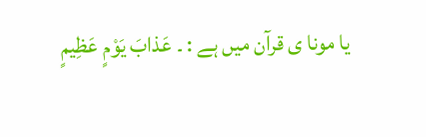یا مونا ی قرآن میں ہے : ۔ عَذابَ يَوْمٍ عَظِيمٍ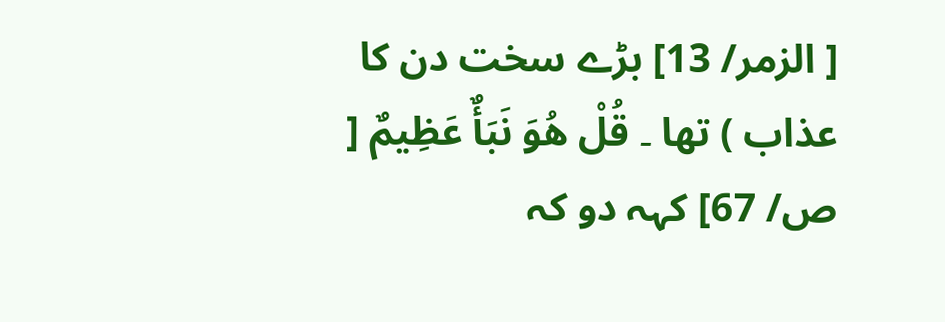[ الزمر/ 13] بڑے سخت دن کا عذاب ) تھا ۔ قُلْ هُوَ نَبَأٌ عَظِيمٌ [ ص/ 67] کہہ دو کہ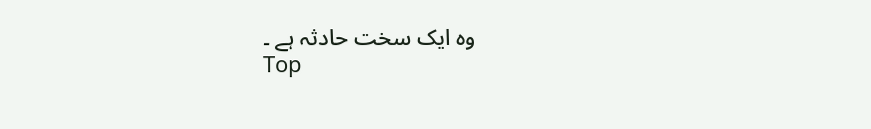وہ ایک سخت حادثہ ہے ۔
Top